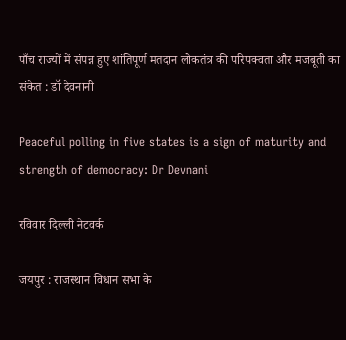पाँच राज्यों में संपन्न हुए शांतिपूर्ण मतदान लोकतंत्र की परिपक्वता और मजबूती का संकेत : डॉ देवनानी

Peaceful polling in five states is a sign of maturity and strength of democracy: Dr Devnani

रविवार दिल्ली नेटवर्क

जयपुर : राजस्थान विधान सभा के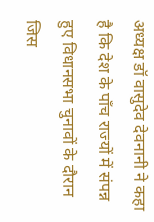अध्यक्ष डॉ वासुदेव देवनानी ने कहा है कि देश के पाँच राज्यों में संपन्न हुए विधानसभा चुनावों के दौरान जिस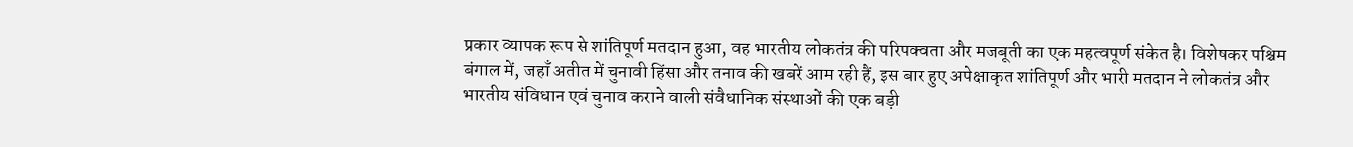प्रकार व्यापक रूप से शांतिपूर्ण मतदान हुआ, वह भारतीय लोकतंत्र की परिपक्वता और मजबूती का एक महत्वपूर्ण संकेत है। विशेषकर पश्चिम बंगाल में, जहाँ अतीत में चुनावी हिंसा और तनाव की खबरें आम रही हैं, इस बार हुए अपेक्षाकृत शांतिपूर्ण और भारी मतदान ने लोकतंत्र और भारतीय संविधान एवं चुनाव कराने वाली संवैधानिक संस्थाओं की एक बड़ी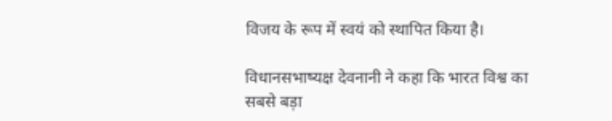विजय के रूप में स्वयं को स्थापित किया है।

विधानसभाष्यक्ष देवनानी ने कहा कि भारत विश्व का सबसे बड़ा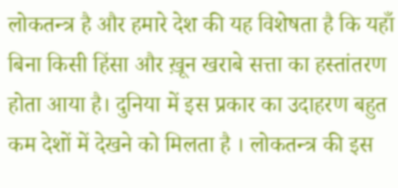लोकतन्त्र है और हमारे देश की यह विशेषता है कि यहाँ बिना किसी हिंसा और ख़ून खराबे सत्ता का हस्तांतरण होता आया है। दुनिया में इस प्रकार का उदाहरण बहुत कम देशों में देखने को मिलता है । लोकतन्त्र की इस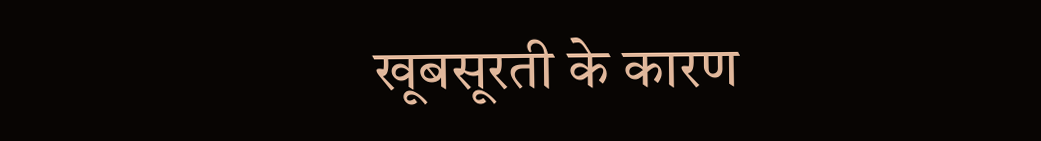खूबसूरती के कारण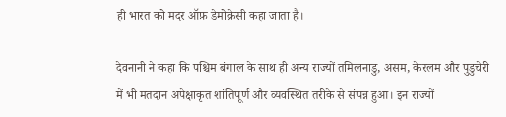ही भारत को मदर ऑफ़ डेमोक्रेसी कहा जाता है।

देवनानी ने कहा कि पश्चिम बंगाल के साथ ही अन्य राज्यों तमिलनाडु, असम, केरलम और पुडुचेरी में भी मतदान अपेक्षाकृत शांतिपूर्ण और व्यवस्थित तरीके से संपन्न हुआ। इन राज्यों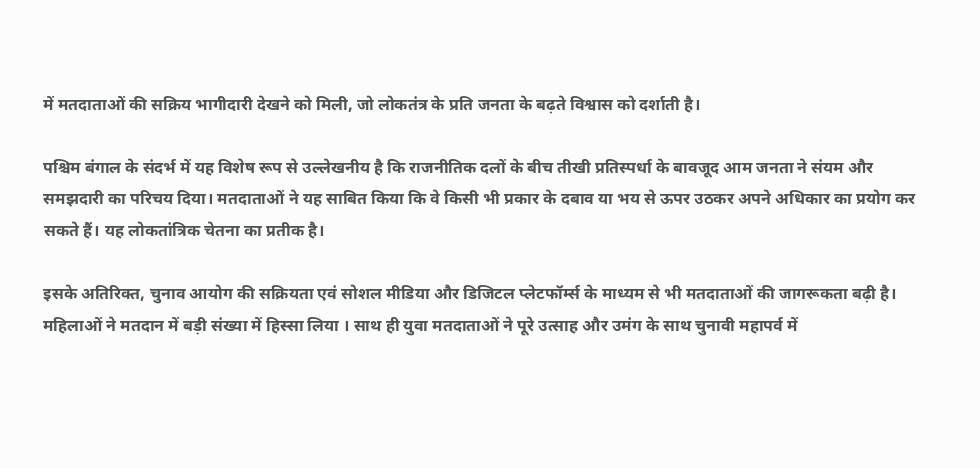में मतदाताओं की सक्रिय भागीदारी देखने को मिली, जो लोकतंत्र के प्रति जनता के बढ़ते विश्वास को दर्शाती है।

पश्चिम बंगाल के संदर्भ में यह विशेष रूप से उल्लेखनीय है कि राजनीतिक दलों के बीच तीखी प्रतिस्पर्धा के बावजूद आम जनता ने संयम और समझदारी का परिचय दिया। मतदाताओं ने यह साबित किया कि वे किसी भी प्रकार के दबाव या भय से ऊपर उठकर अपने अधिकार का प्रयोग कर सकते हैं। यह लोकतांत्रिक चेतना का प्रतीक है।

इसके अतिरिक्त, चुनाव आयोग की सक्रियता एवं सोशल मीडिया और डिजिटल प्लेटफॉर्म्स के माध्यम से भी मतदाताओं की जागरूकता बढ़ी है। महिलाओं ने मतदान में बड़ी संख्या में हिस्सा लिया । साथ ही युवा मतदाताओं ने पूरे उत्साह और उमंग के साथ चुनावी महापर्व में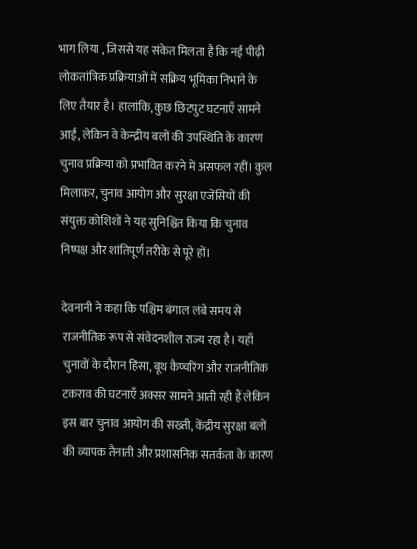भाग लिया , जिससे यह संकेत मिलता है कि नई पीढ़ी लोकतांत्रिक प्रक्रियाओं में सक्रिय भूमिका निभाने के लिए तैयार है। हालांकि, कुछ छिटपुट घटनाएँ सामने आईं, लेकिन वे केन्द्रीय बलों की उपस्थिति के कारण चुनाव प्रक्रिया को प्रभावित करने में असफल रहीं। कुल मिलाकर, चुनाव आयोग और सुरक्षा एजेंसियों की संयुक्त कोशिशों ने यह सुनिश्चित किया कि चुनाव निष्पक्ष और शांतिपूर्ण तरीके से पूरे हों।

देवनानी ने कहा कि पश्चिम बंगाल लंबे समय से राजनीतिक रूप से संवेदनशील राज्य रहा है। यहाँ चुनावों के दौरान हिंसा, बूथ कैप्चरिंग और राजनीतिक टकराव की घटनाएँ अक्सर सामने आती रही हैं लेकिन इस बार चुनाव आयोग की सख्ती, केंद्रीय सुरक्षा बलों की व्यापक तैनाती और प्रशासनिक सतर्कता के कारण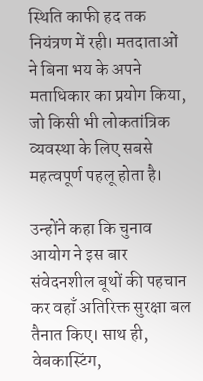स्थिति काफी हद तक नियंत्रण में रही। मतदाताओं ने बिना भय के अपने मताधिकार का प्रयोग किया, जो किसी भी लोकतांत्रिक व्यवस्था के लिए सबसे महत्वपूर्ण पहलू होता है।

उन्होंने कहा कि चुनाव आयोग ने इस बार संवेदनशील बूथों की पहचान कर वहाँ अतिरिक्त सुरक्षा बल तैनात किए। साथ ही, वेबकास्टिंग,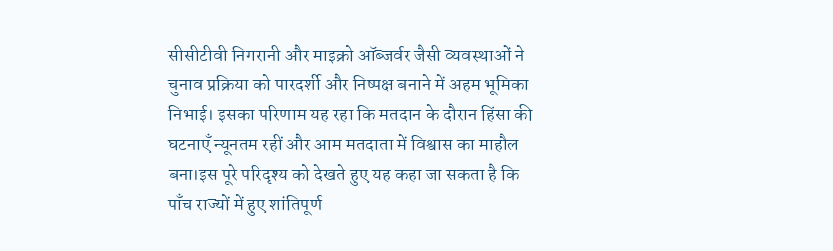सीसीटीवी निगरानी और माइक्रो ऑब्जर्वर जैसी व्यवस्थाओं ने चुनाव प्रक्रिया को पारदर्शी और निष्पक्ष बनाने में अहम भूमिका निभाई। इसका परिणाम यह रहा कि मतदान के दौरान हिंसा की घटनाएँ न्यूनतम रहीं और आम मतदाता में विश्वास का माहौल बना।इस पूरे परिदृश्य को देखते हुए यह कहा जा सकता है कि पाँच राज्यों में हुए शांतिपूर्ण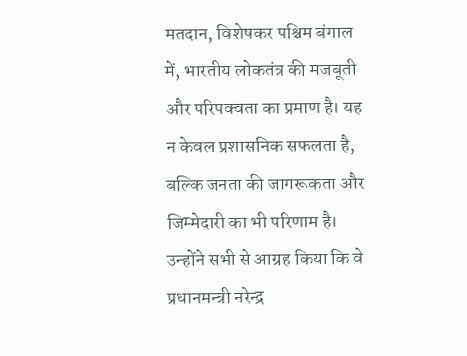मतदान, विशेषकर पश्चिम बंगाल में, भारतीय लोकतंत्र की मजबूती और परिपक्वता का प्रमाण है। यह न केवल प्रशासनिक सफलता है, बल्कि जनता की जागरूकता और जिम्मेदारी का भी परिणाम है। उन्होंने सभी से आग्रह किया कि वे प्रधानमन्त्री नरेन्द्र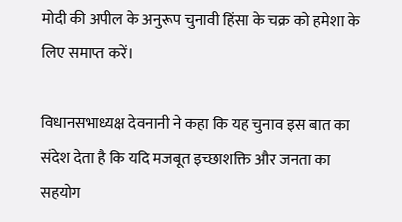मोदी की अपील के अनुरूप चुनावी हिंसा के चक्र को हमेशा के लिए समाप्त करें।

विधानसभाध्यक्ष देवनानी ने कहा कि यह चुनाव इस बात का संदेश देता है कि यदि मजबूत इच्छाशक्ति और जनता का सहयोग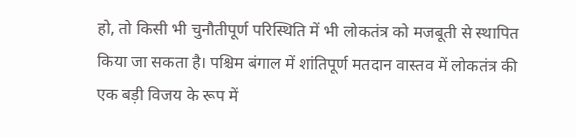हो, तो किसी भी चुनौतीपूर्ण परिस्थिति में भी लोकतंत्र को मजबूती से स्थापित किया जा सकता है। पश्चिम बंगाल में शांतिपूर्ण मतदान वास्तव में लोकतंत्र की एक बड़ी विजय के रूप में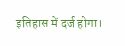इतिहास में दर्ज होगा।